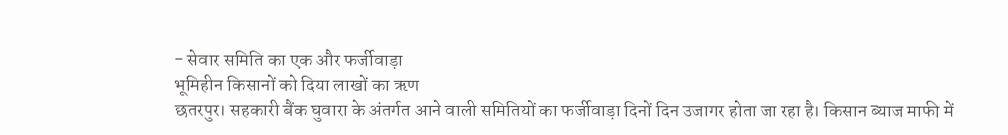- सेवार समिति का एक और फर्जीवाड़ा
भूमिहीन किसानों को दिया लाखों का ऋण
छतरपुर। सहकारी बैंक घुवारा के अंतर्गत आने वाली समितियों का फर्जीवाड़ा दिनों दिन उजागर होता जा रहा है। किसान ब्याज माफी में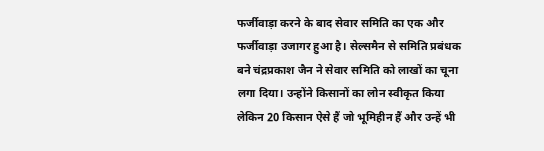फर्जीवाड़ा करने के बाद सेवार समिति का एक और फर्जीवाड़ा उजागर हुआ है। सेल्समैन से समिति प्रबंधक बने चंद्रप्रकाश जैन ने सेवार समिति को लाखों का चूना लगा दिया। उन्होंने किसानों का लोन स्वीकृत किया लेकिन 20 किसान ऐसे हैं जो भूमिहीन हैं और उन्हें भी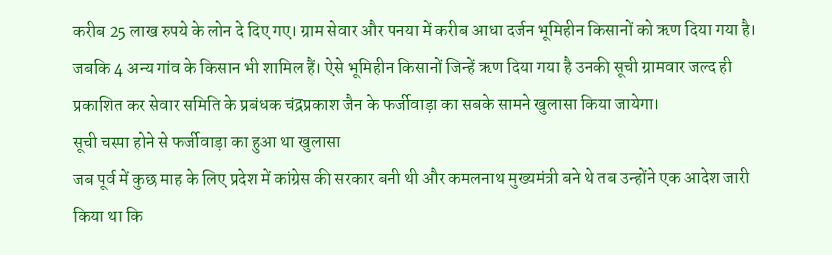करीब 25 लाख रुपये के लोन दे दिए गए। ग्राम सेवार और पनया में करीब आधा दर्जन भूमिहीन किसानों को ऋण दिया गया है। जबकि 4 अन्य गांव के किसान भी शामिल हैं। ऐसे भूमिहीन किसानों जिन्हें ऋण दिया गया है उनकी सूची ग्रामवार जल्द ही प्रकाशित कर सेवार समिति के प्रबंधक चंद्रप्रकाश जैन के फर्जीवाड़ा का सबके सामने खुलासा किया जायेगा।
सूची चस्पा होने से फर्जीवाड़ा का हुआ था खुलासा
जब पूर्व में कुछ माह के लिए प्रदेश में कांग्रेस की सरकार बनी थी और कमलनाथ मुख्यमंत्री बने थे तब उन्होंने एक आदेश जारी किया था कि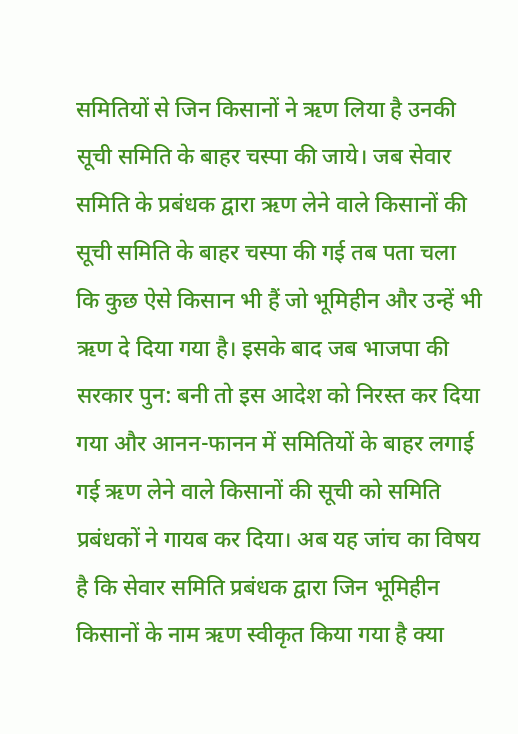समितियों से जिन किसानों ने ऋण लिया है उनकी सूची समिति के बाहर चस्पा की जाये। जब सेवार समिति के प्रबंधक द्वारा ऋण लेने वाले किसानों की सूची समिति के बाहर चस्पा की गई तब पता चला कि कुछ ऐसे किसान भी हैं जो भूमिहीन और उन्हें भी ऋण दे दिया गया है। इसके बाद जब भाजपा की सरकार पुन: बनी तो इस आदेश को निरस्त कर दिया गया और आनन-फानन में समितियों के बाहर लगाई गई ऋण लेने वाले किसानों की सूची को समिति प्रबंधकों ने गायब कर दिया। अब यह जांच का विषय है कि सेवार समिति प्रबंधक द्वारा जिन भूमिहीन किसानों के नाम ऋण स्वीकृत किया गया है क्या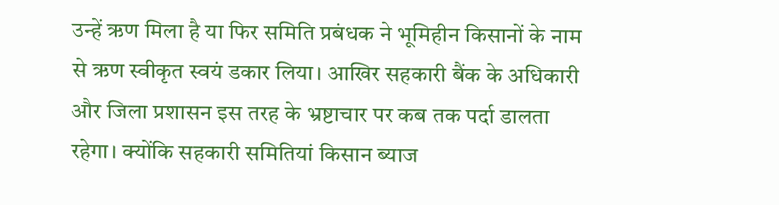उन्हें ऋण मिला है या फिर समिति प्रबंधक ने भूमिहीन किसानों के नाम से ऋण स्वीकृत स्वयं डकार लिया। आखिर सहकारी बैंक के अधिकारी और जिला प्रशासन इस तरह के भ्रष्टाचार पर कब तक पर्दा डालता रहेगा। क्योंकि सहकारी समितियां किसान ब्याज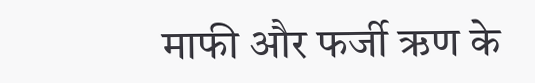माफी और फर्जी ऋण के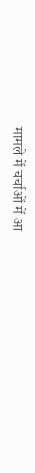मामले में चर्चाओं में आ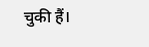चुकी हैं।